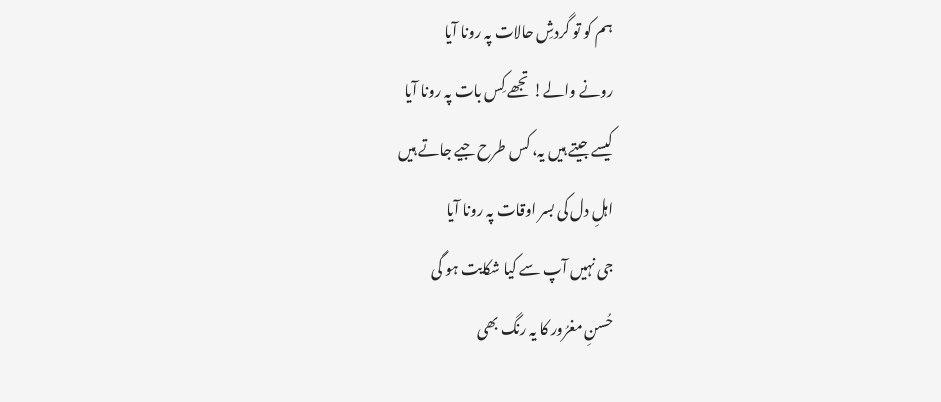ہم کو تو گردشِ حالات پہ رونا آیا
رونے والے! تجھے کِس بات پہ رونا آیا
کیسے جیتے ہیں یہ، کس طرح جیے جاتے ہیں
اہلِ دل کی بسر اوقات پہ رونا آیا
جی نہیں آپ سے کیا شکایت ہو گی
حُسنِ مغرُور کا یہ رنگ بھی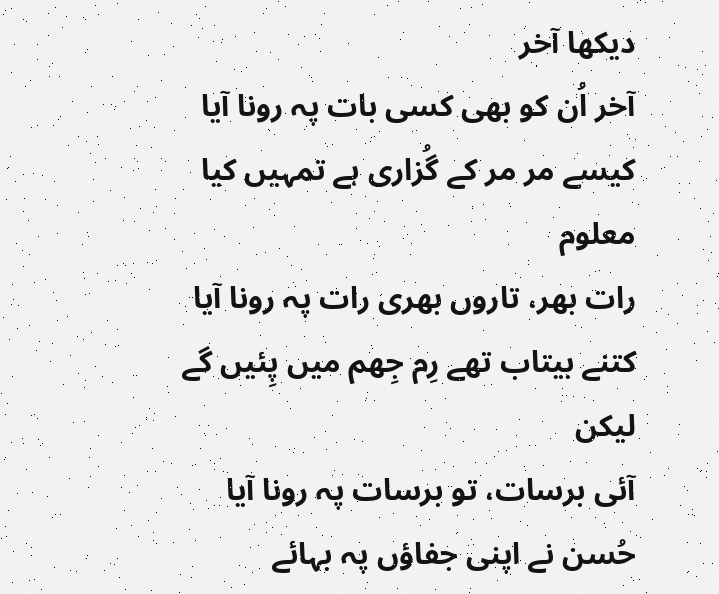دیکھا آخر
آخر اُن کو بھی کسی بات پہ رونا آیا
کیسے مر مر کے گُزاری ہے تمہیں کیا معلوم
رات بھر، تاروں بھری رات پہ رونا آیا
کتنے بیتاب تھے رِم جِھم میں پِئیں گے لیکن
آئی برسات، تو برسات پہ رونا آیا
حُسن نے اپنی جفاؤں پہ بہائے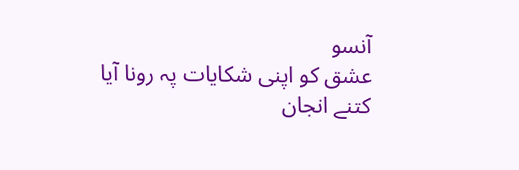آنسو
عشق کو اپنی شکایات پہ رونا آیا
کتنے انجان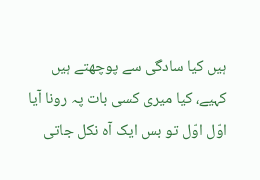ہیں کیا سادگی سے پوچھتے ہیں
کہیے، کیا میری کسی بات پہ رونا آیا
اوّل اوّل تو بس ایک آہ نکل جاتی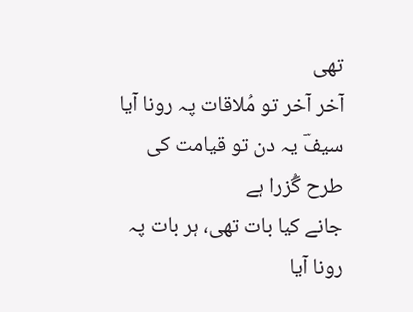تھی
آخر آخر تو مُلاقات پہ رونا آیا
سیفؔ یہ دن تو قیامت کی طرح گُزرا ہے
جانے کیا بات تھی، ہر بات پہ رونا آیا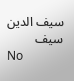سیف الدین سیف
No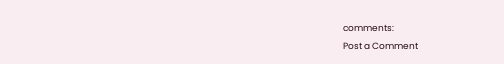comments:
Post a Comment